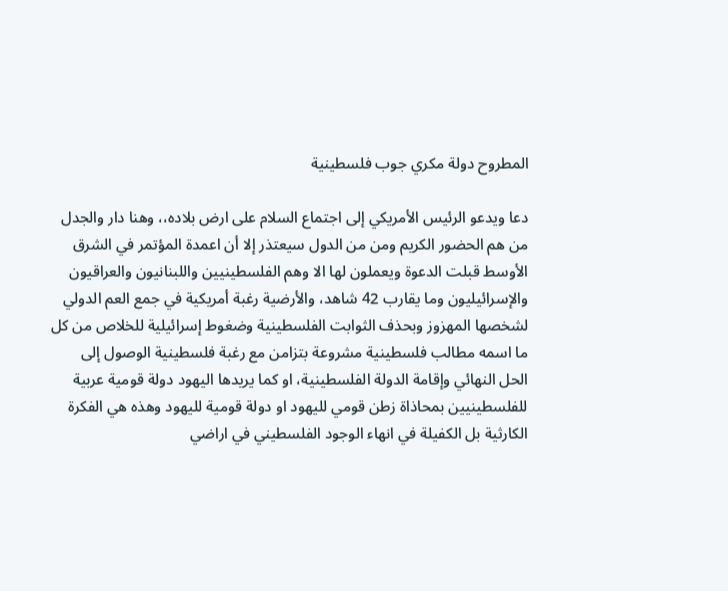المطروح دولة مكري جوب فلسطينية

دعا ويدعو الرئيس الأمريكي إلى اجتماع السلام على ارض بلاده،، وهنا دار والجدل من هم الحضور الكريم ومن من الدول سيعتذر إلا أن اعمدة المؤتمر في الشرق الأوسط قبلت الدعوة ويعملون لها الا وهم الفلسطينيين واللبنانيون والعراقيون والإسرائيليون وما يقارب 42 شاهد، والأرضية رغبة أمريكية في جمع العم الدولي لشخصها المهزوز وبحذف الثوابت الفلسطينية وضغوط إسرائيلية للخلاص من كل ما اسمه مطالب فلسطينية مشروعة بتزامن مع رغبة فلسطينية الوصول إلى الحل النهائي وإقامة الدولة الفلسطينية، او كما يريدها اليهود دولة قومية عربية للفلسطينيين بمحاذاة زطن قومي لليهود او دولة قومية لليهود وهذه هي الفكرة الكارثية بل الكفيلة في انهاء الوجود الفلسطيني في اراضي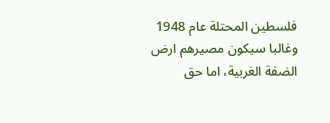فلسطين المحتلة عام 1948 وغالبا سيكون مصيرهم ارض الضفة الغربية، اما حق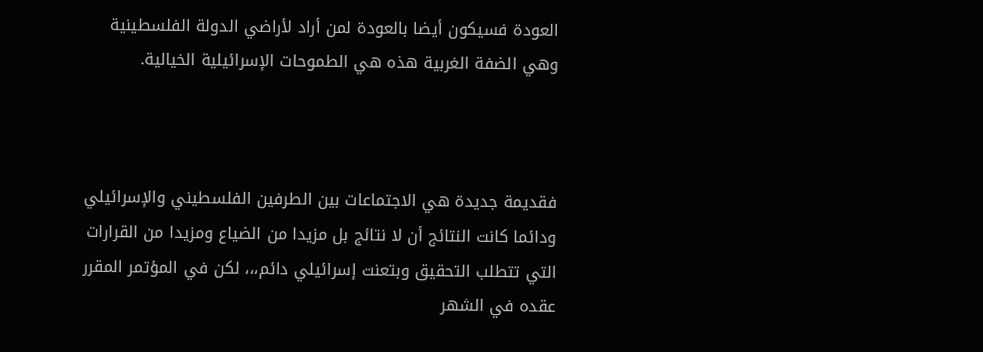العودة فسيكون أيضا بالعودة لمن أراد لأراضي الدولة الفلسطينية وهي الضفة الغربية هذه هي الطموحات الإسرائيلية الخيالية.



فقديمة جديدة هي الاجتماعات بين الطرفين الفلسطيني والإسرائيلي ودائما كانت النتائج أن لا نتائج بل مزيدا من الضياع ومزيدا من القرارات التي تتطلب التحقيق وبتعنت إسرائيلي دائم،،، لكن في المؤتمر المقرر عقده في الشهر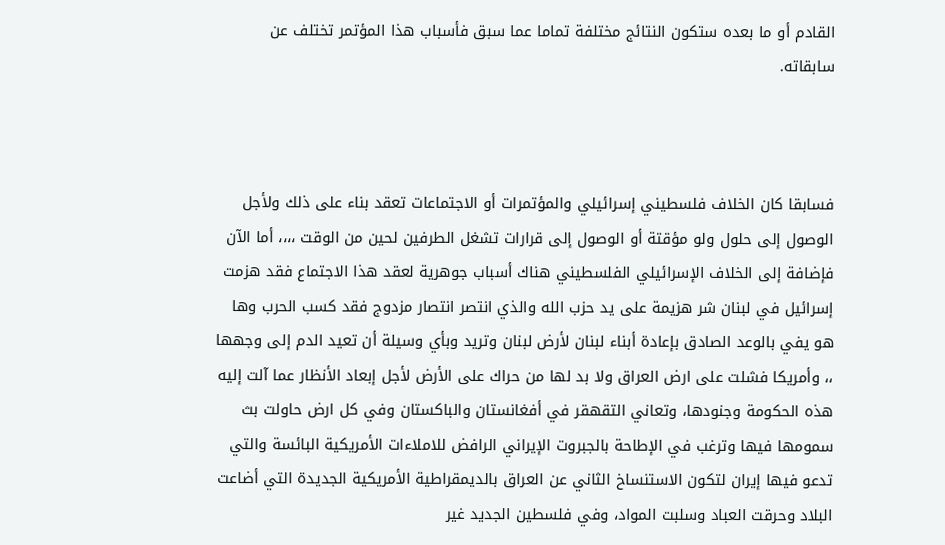القادم أو ما بعده ستكون النتائج مختلفة تماما عما سبق فأسباب هذا المؤتمر تختلف عن سابقاته.



فسابقا كان الخلاف فلسطيني إسرائيلي والمؤتمرات أو الاجتماعات تعقد بناء على ذلك ولأجل الوصول إلى حلول ولو مؤقتة أو الوصول إلى قرارات تشغل الطرفين لحين من الوقت ،،،، أما الآن فإضافة إلى الخلاف الإسرائيلي الفلسطيني هناك أسباب جوهرية لعقد هذا الاجتماع فقد هزمت إسرائيل في لبنان شر هزيمة على يد حزب الله والذي انتصر انتصار مزدوج فقد كسب الحرب وها هو يفي بالوعد الصادق بإعادة أبناء لبنان لأرض لبنان وتريد وبأي وسيلة أن تعيد الدم إلى وجهها ،، وأمريكا فشلت على ارض العراق ولا بد لها من حراك على الأرض لأجل إبعاد الأنظار عما آلت إليه هذه الحكومة وجنودها، وتعاني التقهقر في أفغانستان والباكستان وفي كل ارض حاولت بث سمومها فيها وترغب في الإطاحة بالجبروت الإيراني الرافض للاملاءات الأمريكية البائسة والتي تدعو فيها إيران لتكون الاستنساخ الثاني عن العراق بالديمقراطية الأمريكية الجديدة التي أضاعت البلاد وحرقت العباد وسلبت المواد، وفي فلسطين الجديد غير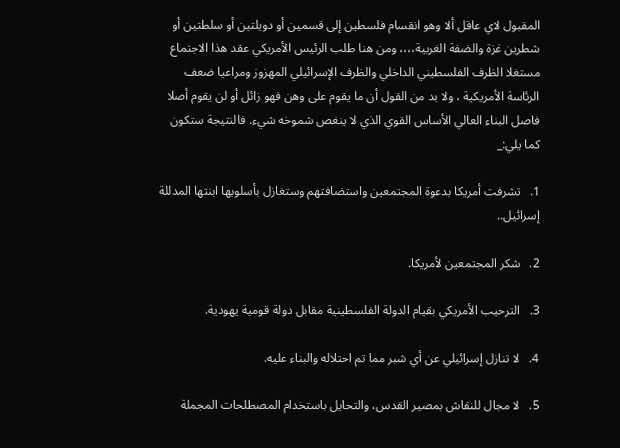المقبول لاي عاقل ألا وهو انقسام فلسطين إلى قسمين أو دويلتين أو سلطتين أو شطرين غزة والضفة الغربية،،،، ومن هنا طلب الرئيس الأمريكي عقد هذا الاجتماع مستغلا الظرف الفلسطيني الداخلي والظرف الإسرائيلي المهزوز ومراعيا ضعف الرئاسة الأمريكية ، ولا بد من القول أن ما يقوم على وهن فهو زائل أو لن يقوم أصلا فاصل البناء العالي الأساس القوي الذي لا ينغص شموخه شيء. فالنتيجة ستكون كما يلي:_

1.   تشرفت أمريكا بدعوة المجتمعين واستضافتهم وستغازل بأسلوبها ابنتها المدللة إسرائيل..

2.   شكر المجتمعين لأمريكا.

3.   الترحيب الأمريكي بقيام الدولة الفلسطينية مقابل دولة قومية يهودية.

4.   لا تنازل إسرائيلي عن أي شبر مما تم احتلاله والبناء عليه.

5.   لا مجال للنقاش بمصير القدس، والتحايل باستخدام المصطلحات المجملة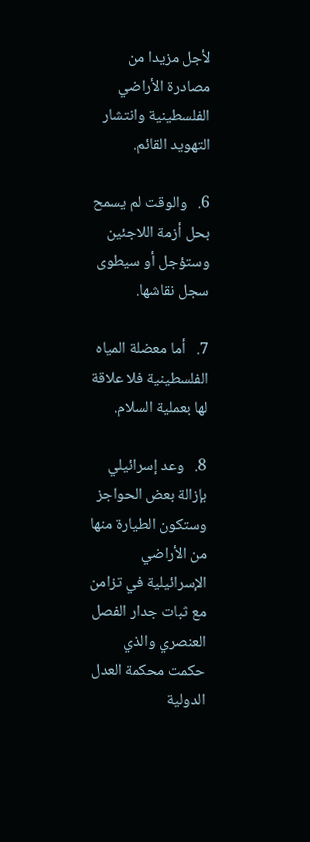لأجل مزيدا من مصادرة الأراضي الفلسطينية وانتشار التهويد القائم.

6.   والوقت لم يسمح بحل أزمة اللاجئين وستؤجل أو سيطوى سجل نقاشها.

7.   أما معضلة المياه الفلسطينية فلا علاقة لها بعملية السلام.

8.   وعد إسرائيلي بإزالة بعض الحواجز وستكون الطيارة منها من الأراضي الإسرائيلية في تزامن مع ثبات جدار الفصل العنصري والذي حكمت محكمة العدل الدولية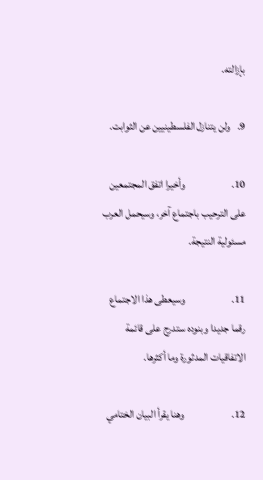بإزالته.

9.   ولن يتنازل الفلسطينيين عن الثوابت.

10.                      وأخيرا اتفق المجتمعين على الترحيب باجتماع آخر، وسيحمل العرب مسئولية النتيجة.

11.                      وسيعطى هذا الاجتماع رقما جديدا وبنوده ستدرج على قائمة الاتفاقيات المدثورة وما أكثرها.

12.                      وهنا يقرأ البيان الختامي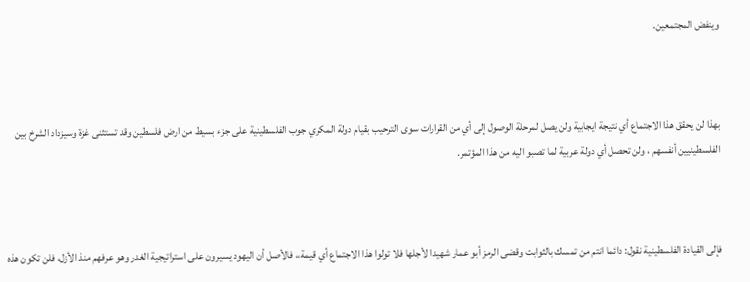وينفض المجتمعين.



بهذا لن يحقق هذا الاجتماع أي نتيجة ايجابية ولن يصل لمرحلة الوصول إلى أي من القرارات سوى الترحيب بقيام دولة المكري جوب الفلسطينية على جزء بسيط من ارض فلسطين وقد تستثنى غزة وسيزداد الشرخ بين الفلسطينيين أنفسهم ، ولن تحصل أي دولة عربية لما تصبو اليه من هذا المؤتمر.



فإلى القيادة الفلسطينية نقول: دائما انتم من تمسك بالثوابت وقضى الرمز أبو عمار شهيدا لأجلها فلا تولوا هذا الاجتماع أي قيمة،، فالأصل أن اليهود يسيرون على استراتيجية الغدر وهو عرفهم منذ الأزل، فلن تكون هذه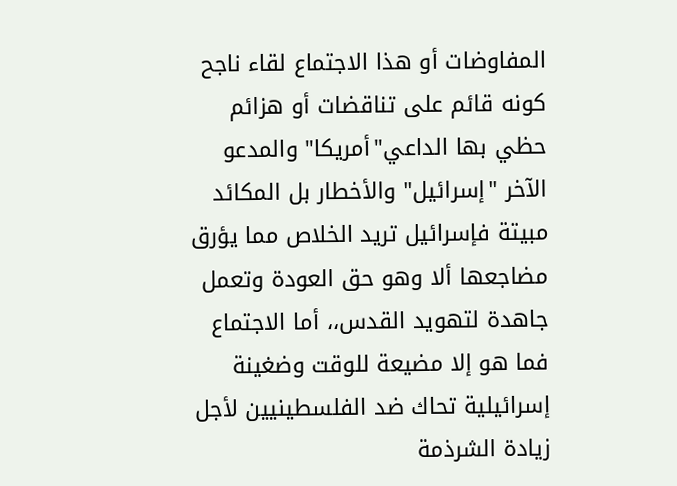المفاوضات أو هذا الاجتماع لقاء ناجح كونه قائم على تناقضات أو هزائم حظي بها الداعي"أمريكا" والمدعو الآخر "إسرائيل" والأخطار بل المكائد مبيتة فإسرائيل تريد الخلاص مما يؤرق مضاجعها ألا وهو حق العودة وتعمل جاهدة لتهويد القدس،، أما الاجتماع فما هو إلا مضيعة للوقت وضغينة إسرائيلية تحاك ضد الفلسطينيين لأجل زيادة الشرذمة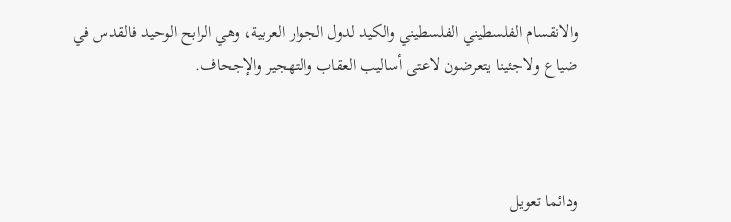والانقسام الفلسطيني الفلسطيني والكيد لدول الجوار العربية، وهي الرابح الوحيد فالقدس في ضياع ولاجئينا يتعرضون لاعتى أساليب العقاب والتهجير والإجحاف.



ودائما تعويل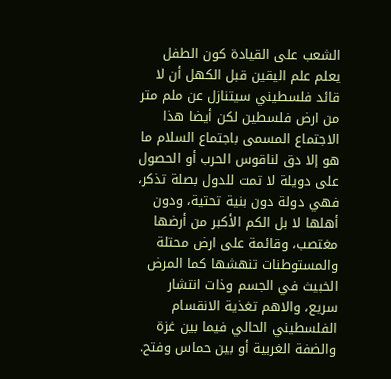الشعب على القيادة كون الطفل يعلم علم اليقين قبل الكهل أن لا قائد فلسطيني سيتنازل عن ملم متر من ارض فلسطين لكن أيضا هذا الاجتماع المسمى باجتماع السلام ما هو إلا دق لناقوس الحرب أو الحصول على دويلة لا تمت للدول بصلة تذكر، فهي دولة دون بنية تحتية، ودون أهلها لا بل الكم الأكبر من أرضها مغتصب، وقائمة على ارض محتلة والمستوطنات تنهشها كما المرض الخبيث في الجسم وذات انتشار سريع، والاهم تغذية الانقسام الفلسطيني الحالي فيما بين غزة والضفة الغربية أو بين حماس وفتح.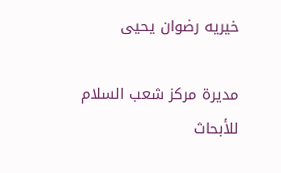خيريه رضوان يحيى

مديرة مركز شعب السلام للأبحاث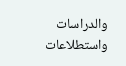والدراسات واستطلاعات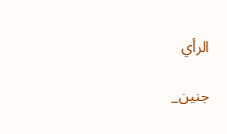الرأي

جنين_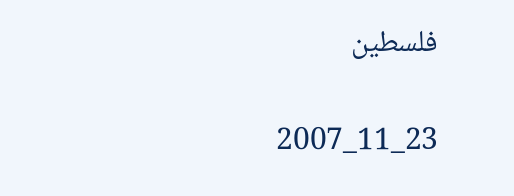فلسطين

23_11_2007